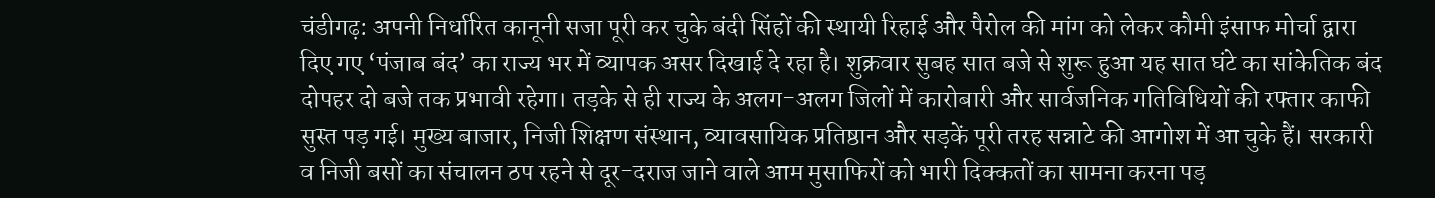चंडीगढ़: अपनी निर्धारित कानूनी सजा पूरी कर चुके बंदी सिंहों की स्थायी रिहाई और पैरोल की मांग को लेकर कौमी इंसाफ मोर्चा द्वारा दिए गए ‘पंजाब बंद’ का राज्य भर में व्यापक असर दिखाई दे रहा है। शुक्रवार सुबह सात बजे से शुरू हुआ यह सात घंटे का सांकेतिक बंद दोपहर दो बजे तक प्रभावी रहेगा। तड़के से ही राज्य के अलग-अलग जिलों में कारोबारी और सार्वजनिक गतिविधियों की रफ्तार काफी सुस्त पड़ गई। मुख्य बाजार, निजी शिक्षण संस्थान, व्यावसायिक प्रतिष्ठान और सड़कें पूरी तरह सन्नाटे की आगोश में आ चुके हैं। सरकारी व निजी बसों का संचालन ठप रहने से दूर-दराज जाने वाले आम मुसाफिरों को भारी दिक्कतों का सामना करना पड़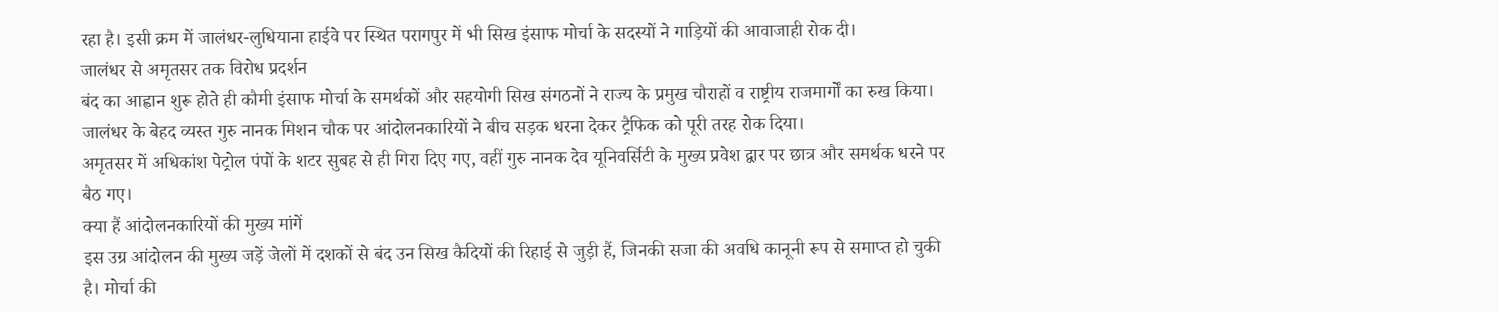रहा है। इसी क्रम में जालंधर-लुधियाना हाईवे पर स्थित परागपुर में भी सिख इंसाफ मोर्चा के सदस्यों ने गाड़ियों की आवाजाही रोक दी।
जालंधर से अमृतसर तक विरोध प्रदर्शन
बंद का आह्वान शुरू होते ही कौमी इंसाफ मोर्चा के समर्थकों और सहयोगी सिख संगठनों ने राज्य के प्रमुख चौराहों व राष्ट्रीय राजमार्गों का रुख किया। जालंधर के बेहद व्यस्त गुरु नानक मिशन चौक पर आंदोलनकारियों ने बीच सड़क धरना देकर ट्रैफिक को पूरी तरह रोक दिया।
अमृतसर में अधिकांश पेट्रोल पंपों के शटर सुबह से ही गिरा दिए गए, वहीं गुरु नानक देव यूनिवर्सिटी के मुख्य प्रवेश द्वार पर छात्र और समर्थक धरने पर बैठ गए।
क्या हैं आंदोलनकारियों की मुख्य मांगें
इस उग्र आंदोलन की मुख्य जड़ें जेलों में दशकों से बंद उन सिख कैदियों की रिहाई से जुड़ी हैं, जिनकी सजा की अवधि कानूनी रूप से समाप्त हो चुकी है। मोर्चा की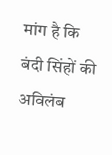मांग है कि बंदी सिंहों की अविलंब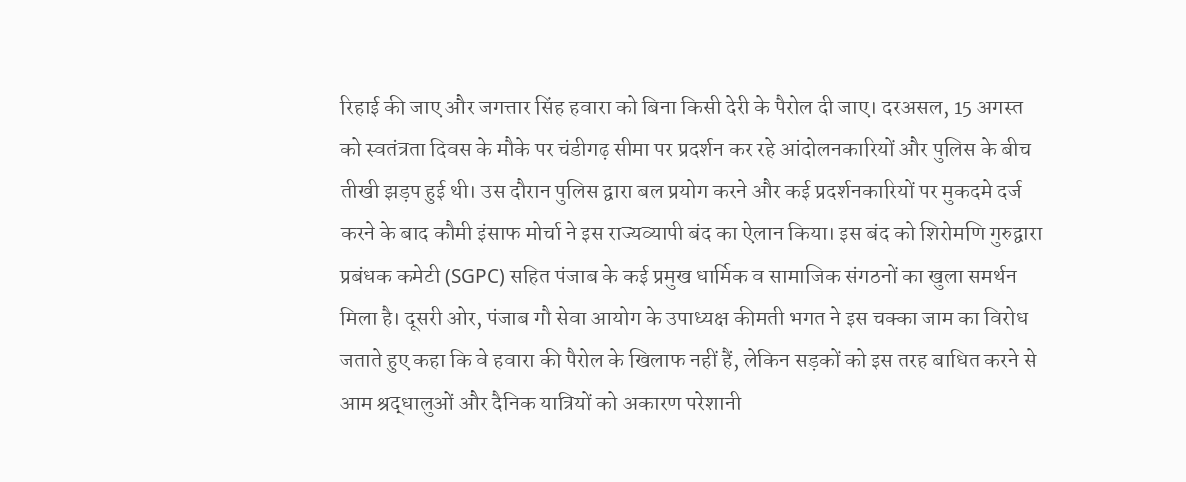रिहाई की जाए और जगत्तार सिंह हवारा को बिना किसी देरी के पैरोल दी जाए। दरअसल, 15 अगस्त को स्वतंत्रता दिवस के मौके पर चंडीगढ़ सीमा पर प्रदर्शन कर रहे आंदोलनकारियों और पुलिस के बीच तीखी झड़प हुई थी। उस दौरान पुलिस द्वारा बल प्रयोग करने और कई प्रदर्शनकारियों पर मुकदमे दर्ज करने के बाद कौमी इंसाफ मोर्चा ने इस राज्यव्यापी बंद का ऐलान किया। इस बंद को शिरोमणि गुरुद्वारा प्रबंधक कमेटी (SGPC) सहित पंजाब के कई प्रमुख धार्मिक व सामाजिक संगठनों का खुला समर्थन मिला है। दूसरी ओर, पंजाब गौ सेवा आयोग के उपाध्यक्ष कीमती भगत ने इस चक्का जाम का विरोध जताते हुए कहा कि वे हवारा की पैरोल के खिलाफ नहीं हैं, लेकिन सड़कों को इस तरह बाधित करने से आम श्रद्धालुओं और दैनिक यात्रियों को अकारण परेशानी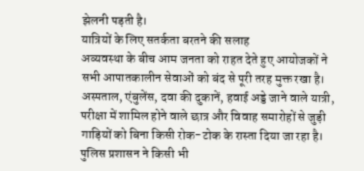झेलनी पड़ती है।
यात्रियों के लिए सतर्कता बरतने की सलाह
अव्यवस्था के बीच आम जनता को राहत देते हुए आयोजकों ने सभी आपातकालीन सेवाओं को बंद से पूरी तरह मुक्त रखा है। अस्पताल, एंबुलेंस, दवा की दुकानें, हवाई अड्डे जाने वाले यात्री, परीक्षा में शामिल होने वाले छात्र और विवाह समारोहों से जुड़ी गाड़ियों को बिना किसी रोक-टोक के रास्ता दिया जा रहा है। पुलिस प्रशासन ने किसी भी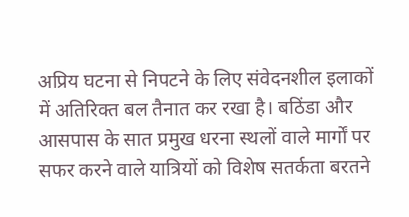अप्रिय घटना से निपटने के लिए संवेदनशील इलाकों में अतिरिक्त बल तैनात कर रखा है। बठिंडा और आसपास के सात प्रमुख धरना स्थलों वाले मार्गों पर सफर करने वाले यात्रियों को विशेष सतर्कता बरतने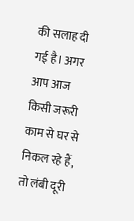की सलाह दी गई है। अगर आप आज किसी जरूरी काम से घर से निकल रहे हैं, तो लंबी दूरी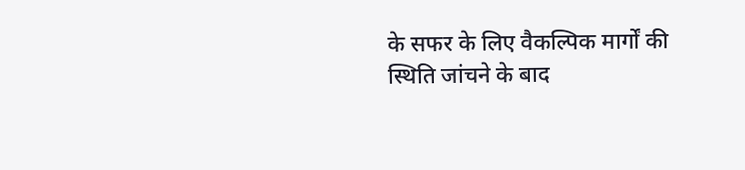के सफर के लिए वैकल्पिक मार्गों की स्थिति जांचने के बाद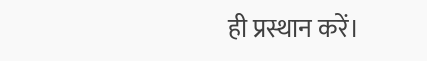ही प्रस्थान करें।